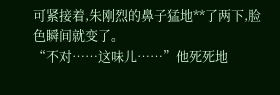可紧接着,朱刚烈的鼻子猛地**了两下,脸色瞬间就变了。
“不对……这味儿……”他死死地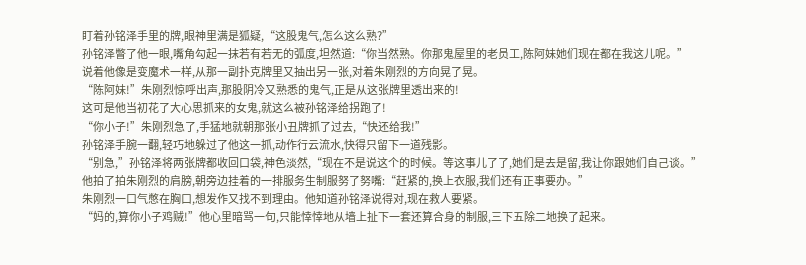盯着孙铭泽手里的牌,眼神里满是狐疑,“这股鬼气,怎么这么熟?”
孙铭泽瞥了他一眼,嘴角勾起一抹若有若无的弧度,坦然道:“你当然熟。你那鬼屋里的老员工,陈阿妹她们现在都在我这儿呢。”
说着他像是变魔术一样,从那一副扑克牌里又抽出另一张,对着朱刚烈的方向晃了晃。
“陈阿妹!”朱刚烈惊呼出声,那股阴冷又熟悉的鬼气,正是从这张牌里透出来的!
这可是他当初花了大心思抓来的女鬼,就这么被孙铭泽给拐跑了!
“你小子!”朱刚烈急了,手猛地就朝那张小丑牌抓了过去,“快还给我!”
孙铭泽手腕一翻,轻巧地躲过了他这一抓,动作行云流水,快得只留下一道残影。
“别急,”孙铭泽将两张牌都收回口袋,神色淡然,“现在不是说这个的时候。等这事儿了了,她们是去是留,我让你跟她们自己谈。”
他拍了拍朱刚烈的肩膀,朝旁边挂着的一排服务生制服努了努嘴:“赶紧的,换上衣服,我们还有正事要办。”
朱刚烈一口气憋在胸口,想发作又找不到理由。他知道孙铭泽说得对,现在救人要紧。
“妈的,算你小子鸡贼!”他心里暗骂一句,只能悻悻地从墙上扯下一套还算合身的制服,三下五除二地换了起来。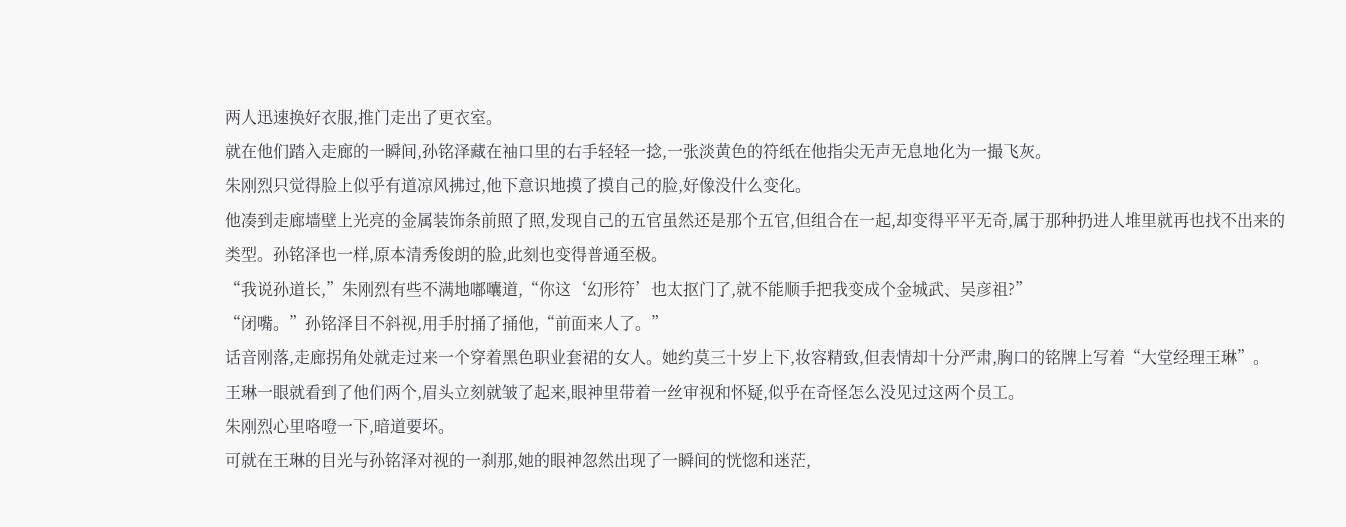两人迅速换好衣服,推门走出了更衣室。
就在他们踏入走廊的一瞬间,孙铭泽藏在袖口里的右手轻轻一捻,一张淡黄色的符纸在他指尖无声无息地化为一撮飞灰。
朱刚烈只觉得脸上似乎有道凉风拂过,他下意识地摸了摸自己的脸,好像没什么变化。
他凑到走廊墙壁上光亮的金属装饰条前照了照,发现自己的五官虽然还是那个五官,但组合在一起,却变得平平无奇,属于那种扔进人堆里就再也找不出来的类型。孙铭泽也一样,原本清秀俊朗的脸,此刻也变得普通至极。
“我说孙道长,”朱刚烈有些不满地嘟囔道,“你这‘幻形符’也太抠门了,就不能顺手把我变成个金城武、吴彦祖?”
“闭嘴。”孙铭泽目不斜视,用手肘捅了捅他,“前面来人了。”
话音刚落,走廊拐角处就走过来一个穿着黑色职业套裙的女人。她约莫三十岁上下,妆容精致,但表情却十分严肃,胸口的铭牌上写着“大堂经理王琳”。
王琳一眼就看到了他们两个,眉头立刻就皱了起来,眼神里带着一丝审视和怀疑,似乎在奇怪怎么没见过这两个员工。
朱刚烈心里咯噔一下,暗道要坏。
可就在王琳的目光与孙铭泽对视的一刹那,她的眼神忽然出现了一瞬间的恍惚和迷茫,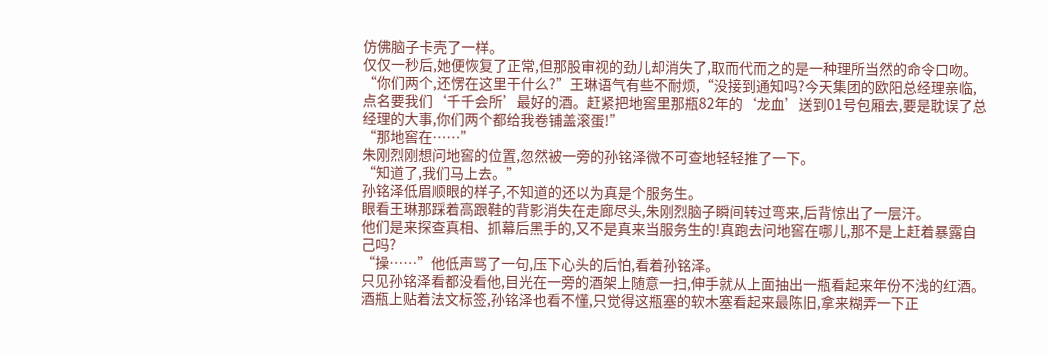仿佛脑子卡壳了一样。
仅仅一秒后,她便恢复了正常,但那股审视的劲儿却消失了,取而代而之的是一种理所当然的命令口吻。
“你们两个,还愣在这里干什么?”王琳语气有些不耐烦,“没接到通知吗?今天集团的欧阳总经理亲临,点名要我们‘千千会所’最好的酒。赶紧把地窖里那瓶82年的‘龙血’送到01号包厢去,要是耽误了总经理的大事,你们两个都给我卷铺盖滚蛋!”
“那地窖在……”
朱刚烈刚想问地窖的位置,忽然被一旁的孙铭泽微不可查地轻轻推了一下。
“知道了,我们马上去。”
孙铭泽低眉顺眼的样子,不知道的还以为真是个服务生。
眼看王琳那踩着高跟鞋的背影消失在走廊尽头,朱刚烈脑子瞬间转过弯来,后背惊出了一层汗。
他们是来探查真相、抓幕后黑手的,又不是真来当服务生的!真跑去问地窖在哪儿,那不是上赶着暴露自己吗?
“操……”他低声骂了一句,压下心头的后怕,看着孙铭泽。
只见孙铭泽看都没看他,目光在一旁的酒架上随意一扫,伸手就从上面抽出一瓶看起来年份不浅的红酒。酒瓶上贴着法文标签,孙铭泽也看不懂,只觉得这瓶塞的软木塞看起来最陈旧,拿来糊弄一下正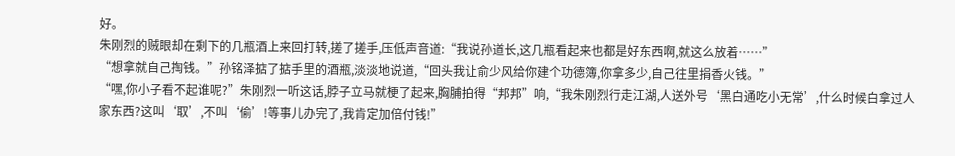好。
朱刚烈的贼眼却在剩下的几瓶酒上来回打转,搓了搓手,压低声音道:“我说孙道长,这几瓶看起来也都是好东西啊,就这么放着……”
“想拿就自己掏钱。”孙铭泽掂了掂手里的酒瓶,淡淡地说道,“回头我让俞少风给你建个功德簿,你拿多少,自己往里捐香火钱。”
“嘿,你小子看不起谁呢?”朱刚烈一听这话,脖子立马就梗了起来,胸脯拍得“邦邦”响,“我朱刚烈行走江湖,人送外号‘黑白通吃小无常’,什么时候白拿过人家东西?这叫‘取’,不叫‘偷’!等事儿办完了,我肯定加倍付钱!”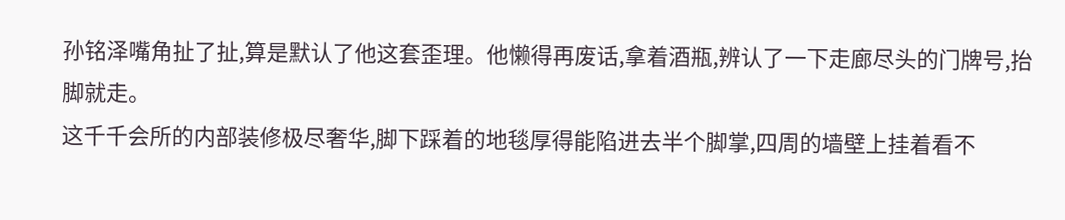孙铭泽嘴角扯了扯,算是默认了他这套歪理。他懒得再废话,拿着酒瓶,辨认了一下走廊尽头的门牌号,抬脚就走。
这千千会所的内部装修极尽奢华,脚下踩着的地毯厚得能陷进去半个脚掌,四周的墙壁上挂着看不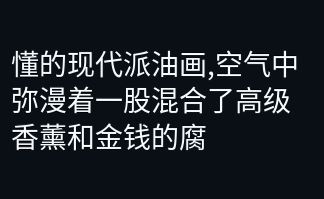懂的现代派油画,空气中弥漫着一股混合了高级香薰和金钱的腐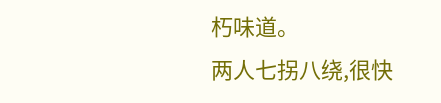朽味道。
两人七拐八绕,很快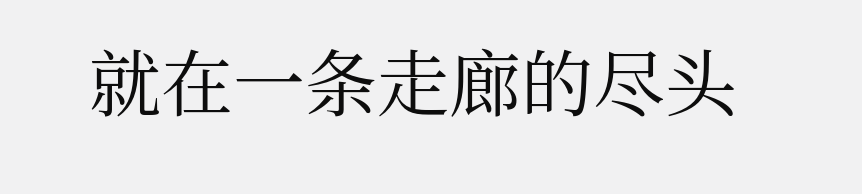就在一条走廊的尽头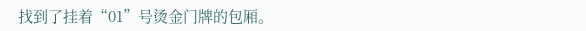找到了挂着“01”号烫金门牌的包厢。